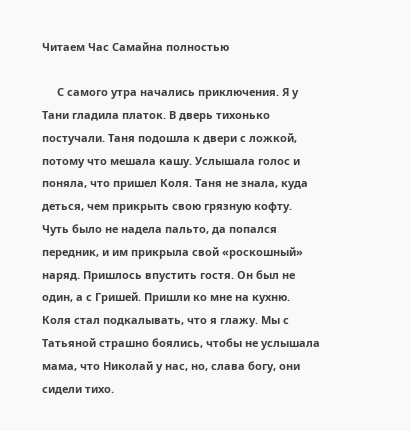Читаем Час Самайна полностью

     С самого утра начались приключения. Я у Тани гладила платок. В дверь тихонько постучали. Таня подошла к двери с ложкой, потому что мешала кашу. Услышала голос и поняла, что пришел Коля. Таня не знала, куда деться, чем прикрыть свою грязную кофту. Чуть было не надела пальто, да попался передник, и им прикрыла свой «роскошный» наряд. Пришлось впустить гостя. Он был не один, а с Гришей. Пришли ко мне на кухню. Коля стал подкалывать, что я глажу. Мы с Татьяной страшно боялись, чтобы не услышала мама, что Николай у нас, но, слава богу, они сидели тихо.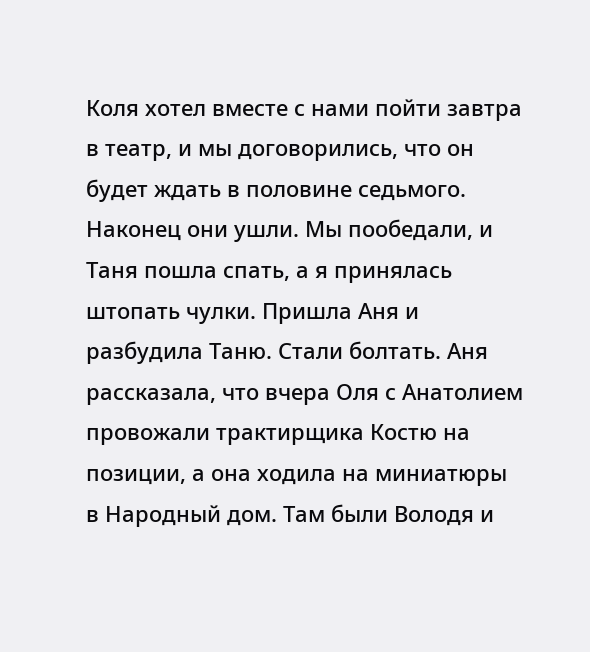Коля хотел вместе с нами пойти завтра в театр, и мы договорились, что он будет ждать в половине седьмого. Наконец они ушли. Мы пообедали, и Таня пошла спать, а я принялась штопать чулки. Пришла Аня и разбудила Таню. Стали болтать. Аня рассказала, что вчера Оля с Анатолием провожали трактирщика Костю на позиции, а она ходила на миниатюры в Народный дом. Там были Володя и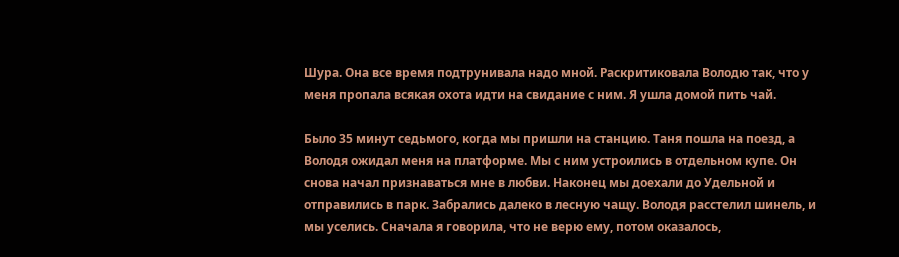Шура. Она все время подтрунивала надо мной. Раскритиковала Володю так, что у меня пропала всякая охота идти на свидание с ним. Я ушла домой пить чай.

Было 35 минут седьмого, когда мы пришли на станцию. Таня пошла на поезд, а Володя ожидал меня на платформе. Мы с ним устроились в отдельном купе. Он снова начал признаваться мне в любви. Наконец мы доехали до Удельной и отправились в парк. Забрались далеко в лесную чащу. Володя расстелил шинель, и мы уселись. Сначала я говорила, что не верю ему, потом оказалось,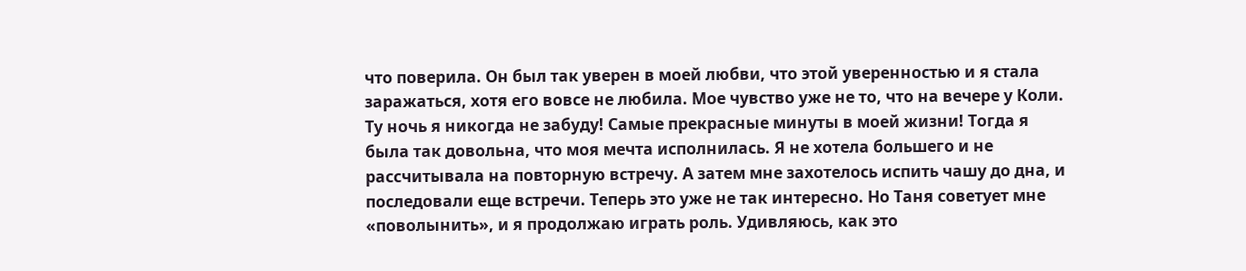что поверила. Он был так уверен в моей любви, что этой уверенностью и я стала заражаться, хотя его вовсе не любила. Мое чувство уже не то, что на вечере у Коли. Ту ночь я никогда не забуду! Самые прекрасные минуты в моей жизни! Тогда я была так довольна, что моя мечта исполнилась. Я не хотела большего и не рассчитывала на повторную встречу. А затем мне захотелось испить чашу до дна, и последовали еще встречи. Теперь это уже не так интересно. Но Таня советует мне «поволынить», и я продолжаю играть роль. Удивляюсь, как это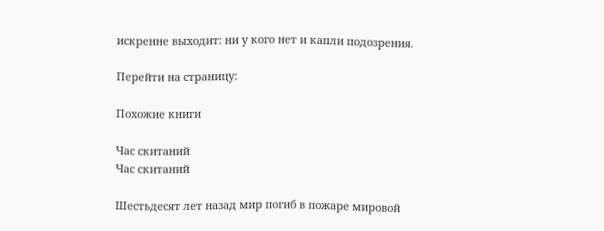искренне выходит: ни у кого нет и капли подозрения.

Перейти на страницу:

Похожие книги

Час скитаний
Час скитаний

Шестьдесят лет назад мир погиб в пожаре мировой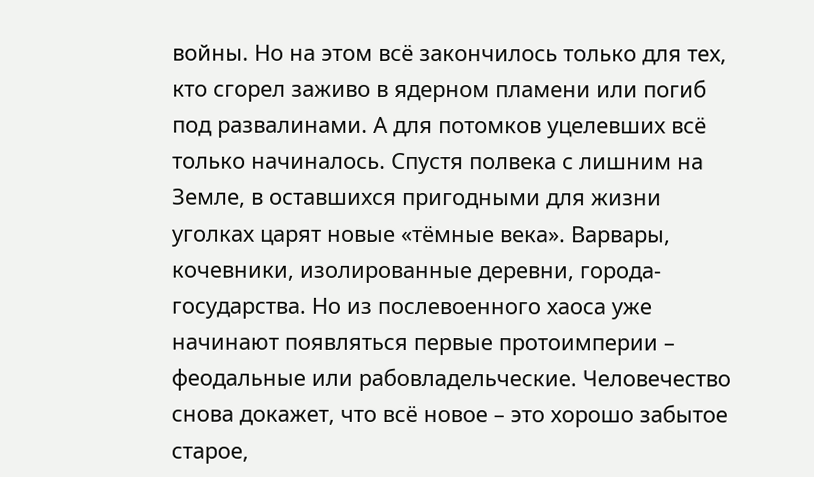войны. Но на этом всё закончилось только для тех, кто сгорел заживо в ядерном пламени или погиб под развалинами. А для потомков уцелевших всё только начиналось. Спустя полвека с лишним на Земле, в оставшихся пригодными для жизни уголках царят новые «тёмные века». Варвары, кочевники, изолированные деревни, города-государства. Но из послевоенного хаоса уже начинают появляться первые протоимперии – феодальные или рабовладельческие. Человечество снова докажет, что всё новое – это хорошо забытое старое,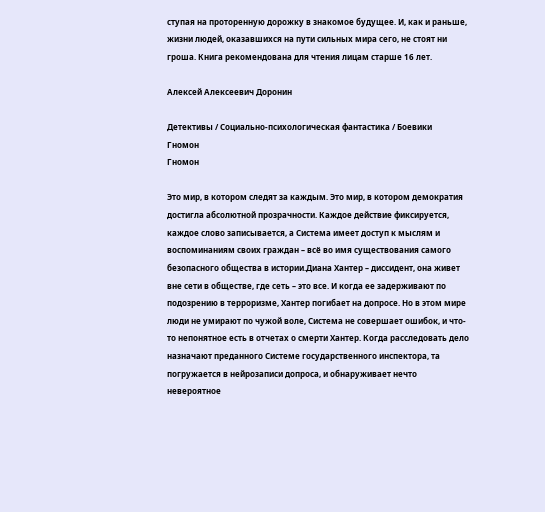ступая на проторенную дорожку в знакомое будущее. И, как и раньше, жизни людей, оказавшихся на пути сильных мира сего, не стоят ни гроша. Книга рекомендована для чтения лицам старше 16 лет.

Алексей Алексеевич Доронин

Детективы / Социально-психологическая фантастика / Боевики
Гномон
Гномон

Это мир, в котором следят за каждым. Это мир, в котором демократия достигла абсолютной прозрачности. Каждое действие фиксируется, каждое слово записывается, а Система имеет доступ к мыслям и воспоминаниям своих граждан – всё во имя существования самого безопасного общества в истории.Диана Хантер – диссидент, она живет вне сети в обществе, где сеть – это все. И когда ее задерживают по подозрению в терроризме, Хантер погибает на допросе. Но в этом мире люди не умирают по чужой воле, Система не совершает ошибок, и что-то непонятное есть в отчетах о смерти Хантер. Когда расследовать дело назначают преданного Системе государственного инспектора, та погружается в нейрозаписи допроса, и обнаруживает нечто невероятное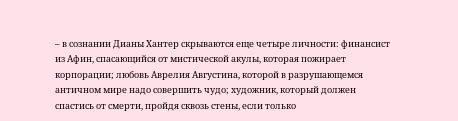– в сознании Дианы Хантер скрываются еще четыре личности: финансист из Афин, спасающийся от мистической акулы, которая пожирает корпорации; любовь Аврелия Августина, которой в разрушающемся античном мире надо совершить чудо; художник, который должен спастись от смерти, пройдя сквозь стены, если только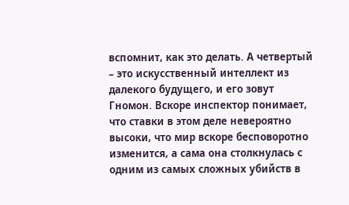вспомнит, как это делать. А четвертый – это искусственный интеллект из далекого будущего, и его зовут Гномон. Вскоре инспектор понимает, что ставки в этом деле невероятно высоки, что мир вскоре бесповоротно изменится, а сама она столкнулась с одним из самых сложных убийств в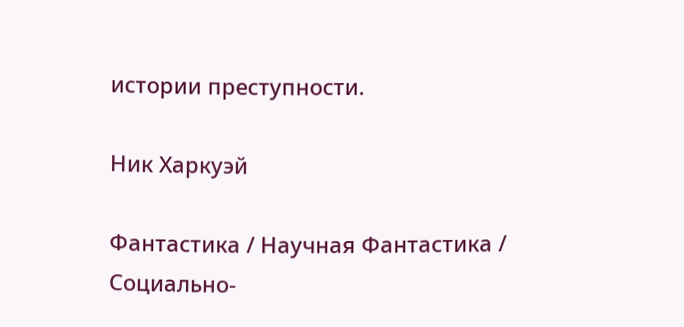истории преступности.

Ник Харкуэй

Фантастика / Научная Фантастика / Социально-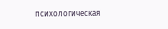психологическая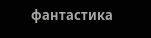фантастика